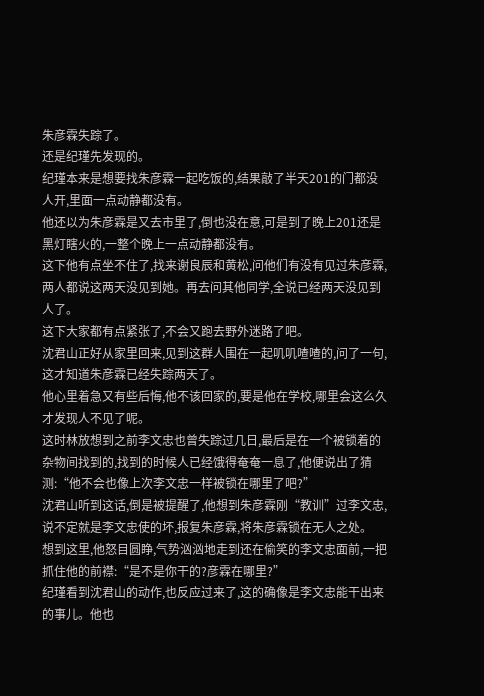朱彦霖失踪了。
还是纪瑾先发现的。
纪瑾本来是想要找朱彦霖一起吃饭的,结果敲了半天201的门都没人开,里面一点动静都没有。
他还以为朱彦霖是又去市里了,倒也没在意,可是到了晚上201还是黑灯瞎火的,一整个晚上一点动静都没有。
这下他有点坐不住了,找来谢良辰和黄松,问他们有没有见过朱彦霖,两人都说这两天没见到她。再去问其他同学,全说已经两天没见到人了。
这下大家都有点紧张了,不会又跑去野外迷路了吧。
沈君山正好从家里回来,见到这群人围在一起叽叽喳喳的,问了一句,这才知道朱彦霖已经失踪两天了。
他心里着急又有些后悔,他不该回家的,要是他在学校,哪里会这么久才发现人不见了呢。
这时林放想到之前李文忠也曾失踪过几日,最后是在一个被锁着的杂物间找到的,找到的时候人已经饿得奄奄一息了,他便说出了猜测:“他不会也像上次李文忠一样被锁在哪里了吧?”
沈君山听到这话,倒是被提醒了,他想到朱彦霖刚“教训”过李文忠,说不定就是李文忠使的坏,报复朱彦霖,将朱彦霖锁在无人之处。
想到这里,他怒目圆睁,气势汹汹地走到还在偷笑的李文忠面前,一把抓住他的前襟:“是不是你干的?彦霖在哪里?”
纪瑾看到沈君山的动作,也反应过来了,这的确像是李文忠能干出来的事儿。他也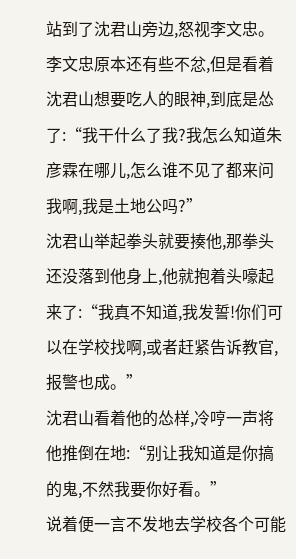站到了沈君山旁边,怒视李文忠。
李文忠原本还有些不忿,但是看着沈君山想要吃人的眼神,到底是怂了:“我干什么了我?我怎么知道朱彦霖在哪儿,怎么谁不见了都来问我啊,我是土地公吗?”
沈君山举起拳头就要揍他,那拳头还没落到他身上,他就抱着头嚎起来了:“我真不知道,我发誓!你们可以在学校找啊,或者赶紧告诉教官,报警也成。”
沈君山看着他的怂样,冷哼一声将他推倒在地:“别让我知道是你搞的鬼,不然我要你好看。”
说着便一言不发地去学校各个可能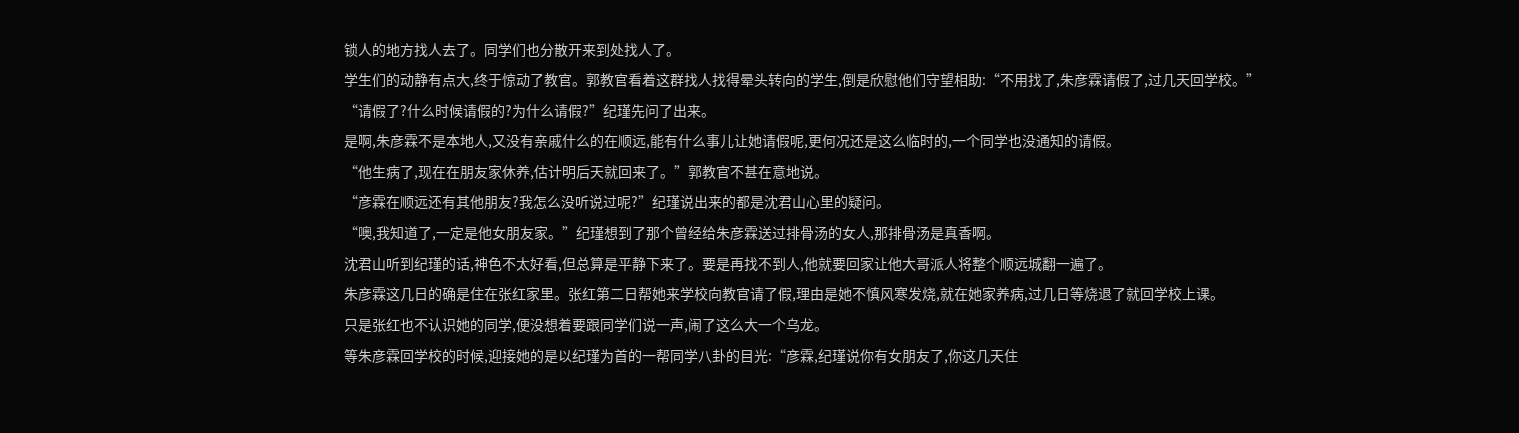锁人的地方找人去了。同学们也分散开来到处找人了。
学生们的动静有点大,终于惊动了教官。郭教官看着这群找人找得晕头转向的学生,倒是欣慰他们守望相助:“不用找了,朱彦霖请假了,过几天回学校。”
“请假了?什么时候请假的?为什么请假?”纪瑾先问了出来。
是啊,朱彦霖不是本地人,又没有亲戚什么的在顺远,能有什么事儿让她请假呢,更何况还是这么临时的,一个同学也没通知的请假。
“他生病了,现在在朋友家休养,估计明后天就回来了。”郭教官不甚在意地说。
“彦霖在顺远还有其他朋友?我怎么没听说过呢?”纪瑾说出来的都是沈君山心里的疑问。
“噢,我知道了,一定是他女朋友家。”纪瑾想到了那个曾经给朱彦霖送过排骨汤的女人,那排骨汤是真香啊。
沈君山听到纪瑾的话,神色不太好看,但总算是平静下来了。要是再找不到人,他就要回家让他大哥派人将整个顺远城翻一遍了。
朱彦霖这几日的确是住在张红家里。张红第二日帮她来学校向教官请了假,理由是她不慎风寒发烧,就在她家养病,过几日等烧退了就回学校上课。
只是张红也不认识她的同学,便没想着要跟同学们说一声,闹了这么大一个乌龙。
等朱彦霖回学校的时候,迎接她的是以纪瑾为首的一帮同学八卦的目光:“彦霖,纪瑾说你有女朋友了,你这几天住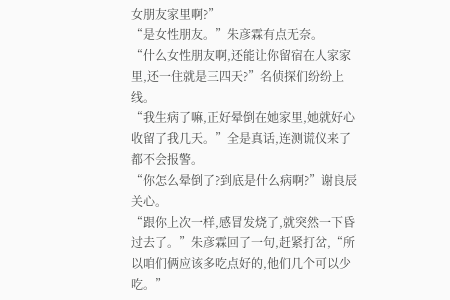女朋友家里啊?”
“是女性朋友。”朱彦霖有点无奈。
“什么女性朋友啊,还能让你留宿在人家家里,还一住就是三四天?”名侦探们纷纷上线。
“我生病了嘛,正好晕倒在她家里,她就好心收留了我几天。”全是真话,连测谎仪来了都不会报警。
“你怎么晕倒了?到底是什么病啊?”谢良辰关心。
“跟你上次一样,感冒发烧了,就突然一下昏过去了。”朱彦霖回了一句,赶紧打岔,“所以咱们俩应该多吃点好的,他们几个可以少吃。”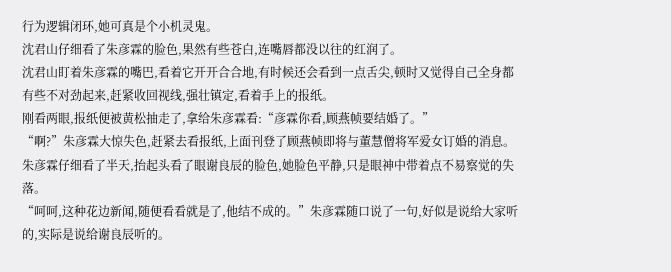行为逻辑闭环,她可真是个小机灵鬼。
沈君山仔细看了朱彦霖的脸色,果然有些苍白,连嘴唇都没以往的红润了。
沈君山盯着朱彦霖的嘴巴,看着它开开合合地,有时候还会看到一点舌尖,顿时又觉得自己全身都有些不对劲起来,赶紧收回视线,强壮镇定,看着手上的报纸。
刚看两眼,报纸便被黄松抽走了,拿给朱彦霖看:“彦霖你看,顾燕帧要结婚了。”
“啊?”朱彦霖大惊失色,赶紧去看报纸,上面刊登了顾燕帧即将与董慧僧将军爱女订婚的消息。
朱彦霖仔细看了半天,抬起头看了眼谢良辰的脸色,她脸色平静,只是眼神中带着点不易察觉的失落。
“呵呵,这种花边新闻,随便看看就是了,他结不成的。”朱彦霖随口说了一句,好似是说给大家听的,实际是说给谢良辰听的。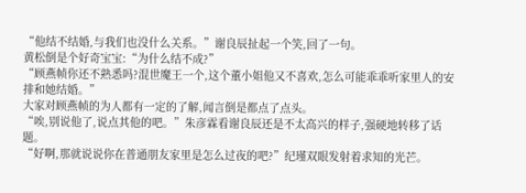“他结不结婚,与我们也没什么关系。”谢良辰扯起一个笑,回了一句。
黄松倒是个好奇宝宝:“为什么结不成?”
“顾燕帧你还不熟悉吗?混世魔王一个,这个董小姐他又不喜欢,怎么可能乖乖听家里人的安排和她结婚。”
大家对顾燕帧的为人都有一定的了解,闻言倒是都点了点头。
“唉,别说他了,说点其他的吧。”朱彦霖看谢良辰还是不太高兴的样子,强硬地转移了话题。
“好啊,那就说说你在普通朋友家里是怎么过夜的吧?”纪瑾双眼发射着求知的光芒。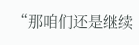“那咱们还是继续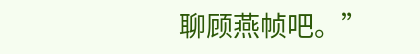聊顾燕帧吧。”